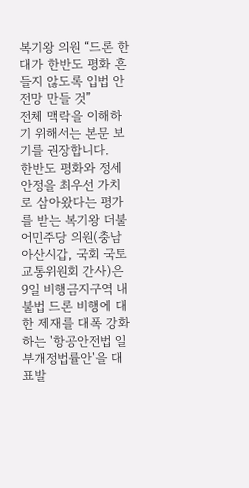복기왕 의원 “드론 한 대가 한반도 평화 흔들지 않도록 입법 안전망 만들 것”
전체 맥락을 이해하기 위해서는 본문 보기를 권장합니다.
한반도 평화와 정세 안정을 최우선 가치로 삼아왔다는 평가를 받는 복기왕 더불어민주당 의원(충남 아산시갑, 국회 국토교통위원회 간사)은 9일 비행금지구역 내 불법 드론 비행에 대한 제재를 대폭 강화하는 '항공안전법 일부개정법률안'을 대표발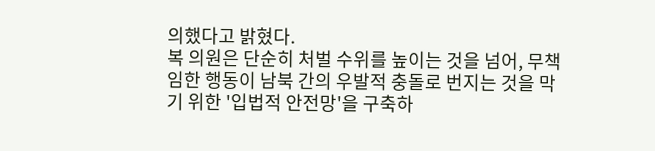의했다고 밝혔다.
복 의원은 단순히 처벌 수위를 높이는 것을 넘어, 무책임한 행동이 남북 간의 우발적 충돌로 번지는 것을 막기 위한 '입법적 안전망'을 구축하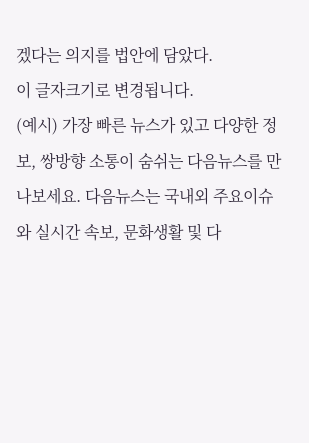겠다는 의지를 법안에 담았다.
이 글자크기로 변경됩니다.
(예시) 가장 빠른 뉴스가 있고 다양한 정보, 쌍방향 소통이 숨쉬는 다음뉴스를 만나보세요. 다음뉴스는 국내외 주요이슈와 실시간 속보, 문화생활 및 다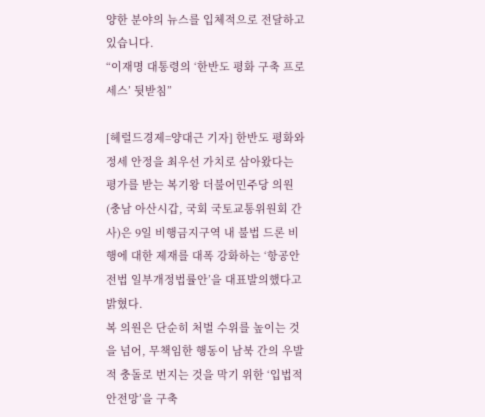양한 분야의 뉴스를 입체적으로 전달하고 있습니다.
“이재명 대통령의 ‘한반도 평화 구축 프로세스’ 뒷받침”

[헤럴드경제=양대근 기자] 한반도 평화와 정세 안정을 최우선 가치로 삼아왔다는 평가를 받는 복기왕 더불어민주당 의원(충남 아산시갑, 국회 국토교통위원회 간사)은 9일 비행금지구역 내 불법 드론 비행에 대한 제재를 대폭 강화하는 ‘항공안전법 일부개정법률안’을 대표발의했다고 밝혔다.
복 의원은 단순히 처벌 수위를 높이는 것을 넘어, 무책임한 행동이 남북 간의 우발적 충돌로 번지는 것을 막기 위한 ‘입법적 안전망’을 구축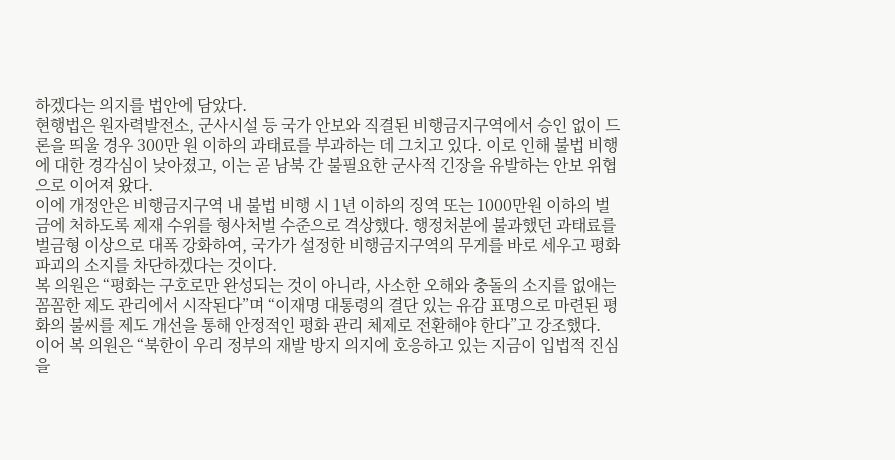하겠다는 의지를 법안에 담았다.
현행법은 원자력발전소, 군사시설 등 국가 안보와 직결된 비행금지구역에서 승인 없이 드론을 띄울 경우 300만 원 이하의 과태료를 부과하는 데 그치고 있다. 이로 인해 불법 비행에 대한 경각심이 낮아졌고, 이는 곧 남북 간 불필요한 군사적 긴장을 유발하는 안보 위협으로 이어져 왔다.
이에 개정안은 비행금지구역 내 불법 비행 시 1년 이하의 징역 또는 1000만원 이하의 벌금에 처하도록 제재 수위를 형사처벌 수준으로 격상했다. 행정처분에 불과했던 과태료를 벌금형 이상으로 대폭 강화하여, 국가가 설정한 비행금지구역의 무게를 바로 세우고 평화 파괴의 소지를 차단하겠다는 것이다.
복 의원은 “평화는 구호로만 완성되는 것이 아니라, 사소한 오해와 충돌의 소지를 없애는 꼼꼼한 제도 관리에서 시작된다”며 “이재명 대통령의 결단 있는 유감 표명으로 마련된 평화의 불씨를 제도 개선을 통해 안정적인 평화 관리 체제로 전환해야 한다”고 강조했다.
이어 복 의원은 “북한이 우리 정부의 재발 방지 의지에 호응하고 있는 지금이 입법적 진심을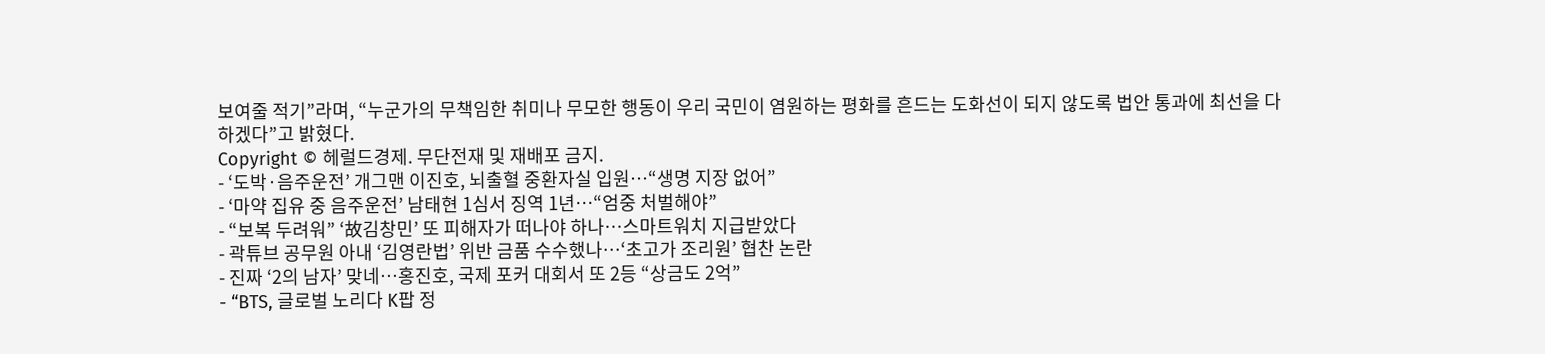보여줄 적기”라며, “누군가의 무책임한 취미나 무모한 행동이 우리 국민이 염원하는 평화를 흔드는 도화선이 되지 않도록 법안 통과에 최선을 다하겠다”고 밝혔다.
Copyright © 헤럴드경제. 무단전재 및 재배포 금지.
- ‘도박·음주운전’ 개그맨 이진호, 뇌출혈 중환자실 입원…“생명 지장 없어”
- ‘마약 집유 중 음주운전’ 남태현 1심서 징역 1년…“엄중 처벌해야”
- “보복 두려워” ‘故김창민’ 또 피해자가 떠나야 하나…스마트워치 지급받았다
- 곽튜브 공무원 아내 ‘김영란법’ 위반 금품 수수했나…‘초고가 조리원’ 협찬 논란
- 진짜 ‘2의 남자’ 맞네…홍진호, 국제 포커 대회서 또 2등 “상금도 2억”
- “BTS, 글로벌 노리다 K팝 정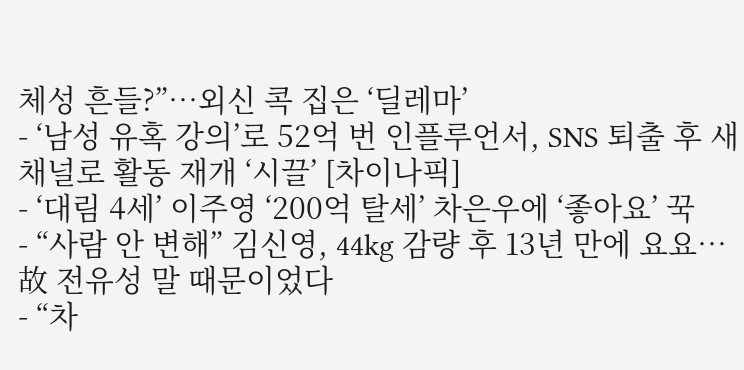체성 흔들?”…외신 콕 집은 ‘딜레마’
- ‘남성 유혹 강의’로 52억 번 인플루언서, SNS 퇴출 후 새 채널로 활동 재개 ‘시끌’ [차이나픽]
- ‘대림 4세’ 이주영 ‘200억 탈세’ 차은우에 ‘좋아요’ 꾹
- “사람 안 변해” 김신영, 44kg 감량 후 13년 만에 요요…故 전유성 말 때문이었다
- “차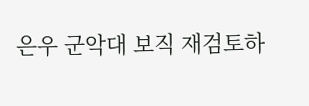은우 군악대 보직 재검토하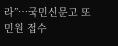라”…국민신문고 또 민원 접수